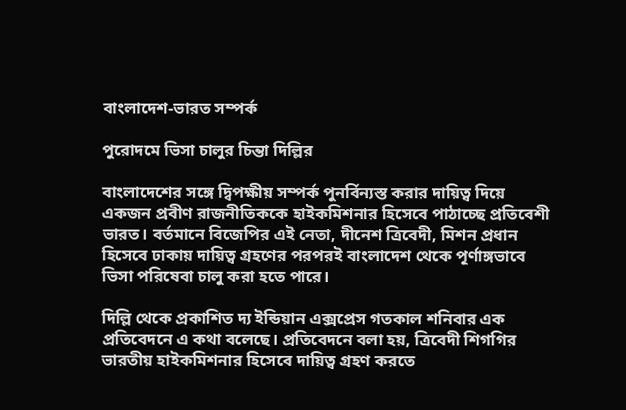বাংলাদেশ-ভারত সম্পর্ক

পুরোদমে ভিসা চালুর চিন্তা দিল্লির

বাংলাদেশের সঙ্গে দ্বিপক্ষীয় সম্পর্ক পুনর্বিন্যস্ত করার দায়িত্ব দিয়ে একজন প্রবীণ রাজনীতিককে হাইকমিশনার হিসেবে পাঠাচ্ছে প্রতিবেশী ভারত। বর্তমানে বিজেপির এই নেতা, দীনেশ ত্রিবেদী, মিশন প্রধান হিসেবে ঢাকায় দায়িত্ব গ্রহণের পরপরই বাংলাদেশ থেকে পূর্ণাঙ্গভাবে ভিসা পরিষেবা চালু করা হতে পারে।

দিল্লি থেকে প্রকাশিত দ্য ইন্ডিয়ান এক্সপ্রেস গতকাল শনিবার এক প্রতিবেদনে এ কথা বলেছে। প্রতিবেদনে বলা হয়, ত্রিবেদী শিগগির ভারতীয় হাইকমিশনার হিসেবে দায়িত্ব গ্রহণ করতে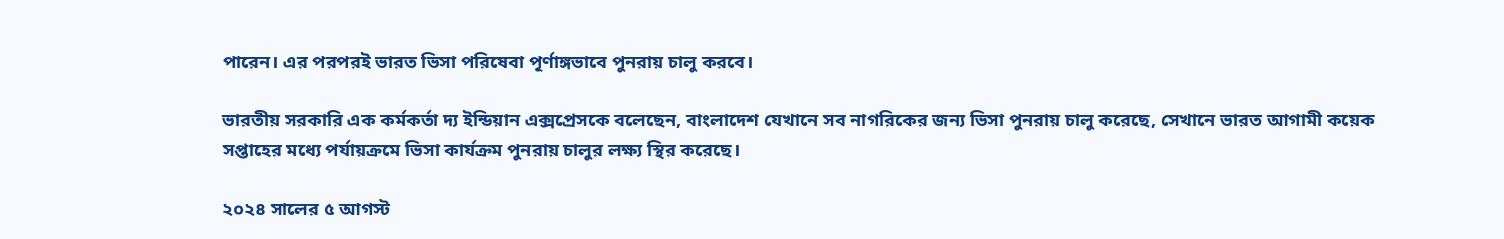পারেন। এর পরপরই ভারত ভিসা পরিষেবা পূর্ণাঙ্গভাবে পুনরায় চালু করবে।

ভারতীয় সরকারি এক কর্মকর্তা দ্য ইন্ডিয়ান এক্সপ্রেসকে বলেছেন, বাংলাদেশ যেখানে সব নাগরিকের জন্য ভিসা পুনরায় চালু করেছে, সেখানে ভারত আগামী কয়েক সপ্তাহের মধ্যে পর্যায়ক্রমে ভিসা কার্যক্রম পুনরায় চালুর লক্ষ্য স্থির করেছে।

২০২৪ সালের ৫ আগস্ট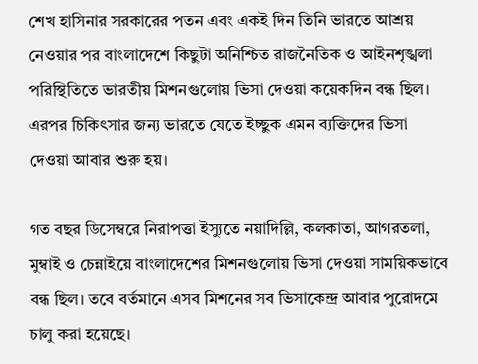শেখ হাসিনার সরকারের পতন এবং একই দিন তিনি ভারতে আশ্রয় নেওয়ার পর বাংলাদেশে কিছুটা অনিশ্চিত রাজনৈতিক ও আইনশৃঙ্খলা পরিস্থিতিতে ভারতীয় মিশনগুলোয় ভিসা দেওয়া কয়েকদিন বন্ধ ছিল। এরপর চিকিৎসার জন্য ভারতে যেতে ইচ্ছুক এমন ব্যক্তিদের ভিসা দেওয়া আবার শুরু হয়।

গত বছর ডিসেম্বরে নিরাপত্তা ইস্যুতে নয়াদিল্লি, কলকাতা, আগরতলা, মুম্বাই ও চেন্নাইয়ে বাংলাদেশের মিশনগুলোয় ভিসা দেওয়া সাময়িকভাবে বন্ধ ছিল। তবে বর্তমানে এসব মিশনের সব ভিসাকেন্দ্র আবার পুরোদমে চালু করা হয়েছে।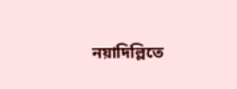নয়াদিল্লিতে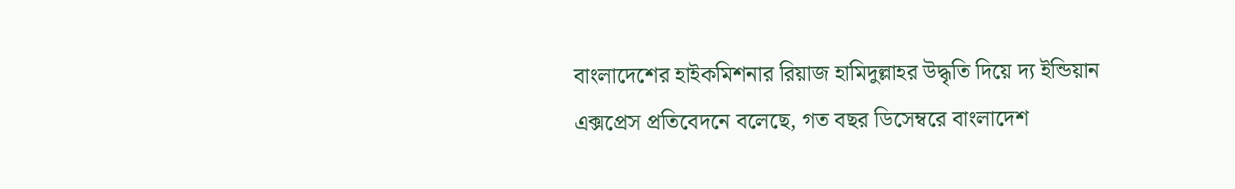বাংলাদেশের হাইকমিশনার রিয়াজ হামিদুল্লাহর উদ্ধৃতি দিয়ে দ্য ইন্ডিয়ান এক্সপ্রেস প্রতিবেদনে বলেছে, গত বছর ডিসেম্বরে বাংলাদেশ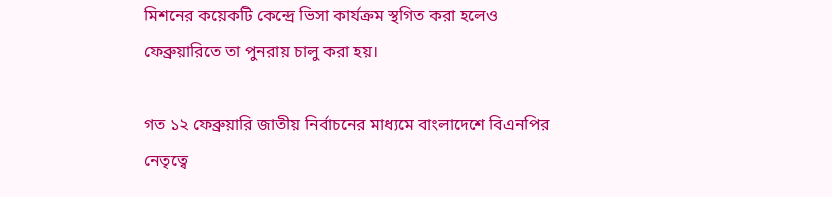মিশনের কয়েকটি কেন্দ্রে ভিসা কার্যক্রম স্থগিত করা হলেও ফেব্রুয়ারিতে তা পুনরায় চালু করা হয়।

গত ১২ ফেব্রুয়ারি জাতীয় নির্বাচনের মাধ্যমে বাংলাদেশে বিএনপির নেতৃত্বে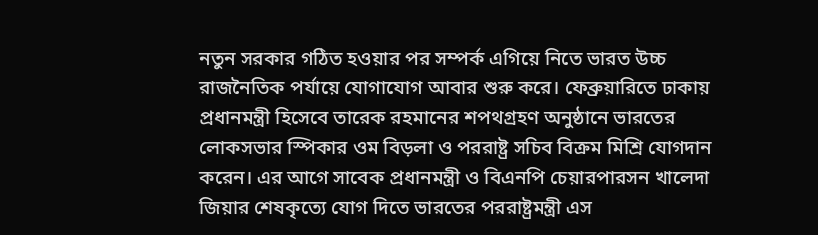নতুন সরকার গঠিত হওয়ার পর সম্পর্ক এগিয়ে নিতে ভারত উচ্চ রাজনৈতিক পর্যায়ে যোগাযোগ আবার শুরু করে। ফেব্রুয়ারিতে ঢাকায় প্রধানমন্ত্রী হিসেবে তারেক রহমানের শপথগ্রহণ অনুষ্ঠানে ভারতের লোকসভার স্পিকার ওম বিড়লা ও পররাষ্ট্র সচিব বিক্রম মিশ্রি যোগদান করেন। এর আগে সাবেক প্রধানমন্ত্রী ও বিএনপি চেয়ারপারসন খালেদা জিয়ার শেষকৃত্যে যোগ দিতে ভারতের পররাষ্ট্রমন্ত্রী এস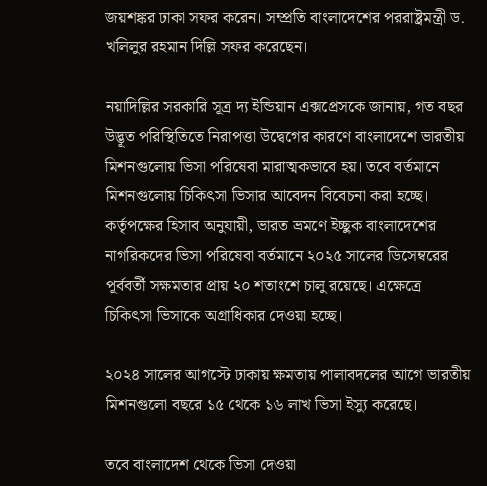জয়শঙ্কর ঢাকা সফর করেন। সম্প্রতি বাংলাদেশের পররাষ্ট্রমন্ত্রী ড. খলিলুর রহমান দিল্লি সফর করেছেন।

নয়াদিল্লির সরকারি সূত্র দ্য ইন্ডিয়ান এক্সপ্রেসকে জানায়, গত বছর উদ্ভূত পরিস্থিতিতে নিরাপত্তা উদ্বেগের কারণে বাংলাদেশে ভারতীয় মিশনগুলোয় ভিসা পরিষেবা মারাত্মকভাবে হয়। তবে বর্তমানে মিশনগুলোয় চিকিৎসা ভিসার আবেদন বিবেচনা করা হচ্ছে। কর্তৃপক্ষের হিসাব অনুযায়ী, ভারত ভ্রমণে ইচ্ছুক বাংলাদেশের নাগরিকদের ভিসা পরিষেবা বর্তমানে ২০২৫ সালের ডিসেম্বরের পূর্ববর্তী সক্ষমতার প্রায় ২০ শতাংশে চালু রয়েছে। এক্ষেত্রে চিকিৎসা ভিসাকে অগ্রাধিকার দেওয়া হচ্ছে।

২০২৪ সালের আগস্টে ঢাকায় ক্ষমতায় পালাবদলের আগে ভারতীয় মিশনগুলো বছরে ১৫ থেকে ১৬ লাখ ভিসা ইস্যু করেছে।

তবে বাংলাদেশ থেকে ভিসা দেওয়া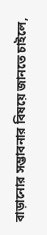বাড়ানোর সম্ভাবনার বিষয়ে জানতে চাইলে,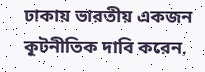ঢাকায় ভারতীয় একজন কূটনীতিক দাবি করেন,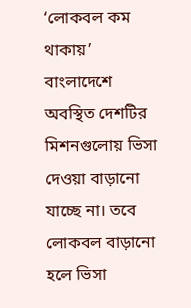‘লোকবল কম থাকায়’ বাংলাদেশে অবস্থিত দেশটির মিশনগুলোয় ভিসা দেওয়া বাড়ানো যাচ্ছে না। তবে লোকবল বাড়ানো হলে ভিসা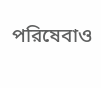পরিষেবাও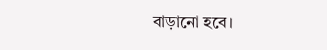বাড়ানো হবে।